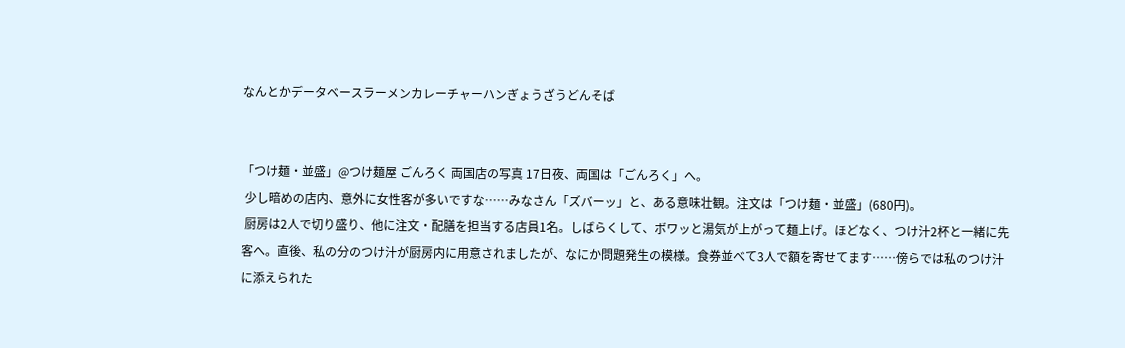なんとかデータベースラーメンカレーチャーハンぎょうざうどんそば


「つけ麺・並盛」@つけ麺屋 ごんろく 両国店の写真 17日夜、両国は「ごんろく」へ。
 少し暗めの店内、意外に女性客が多いですな……みなさん「ズバーッ」と、ある意味壮観。注文は「つけ麺・並盛」(680円)。
 厨房は2人で切り盛り、他に注文・配膳を担当する店員1名。しばらくして、ボワッと湯気が上がって麺上げ。ほどなく、つけ汁2杯と一緒に先客へ。直後、私の分のつけ汁が厨房内に用意されましたが、なにか問題発生の模様。食券並べて3人で額を寄せてます……傍らでは私のつけ汁に添えられた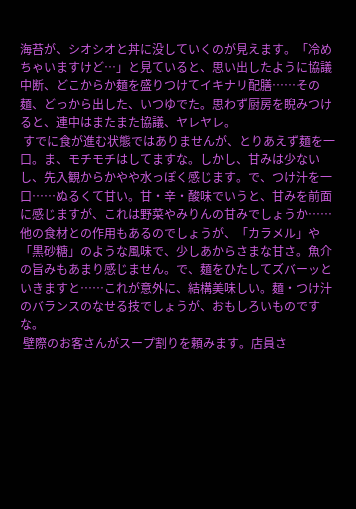海苔が、シオシオと丼に没していくのが見えます。「冷めちゃいますけど…」と見ていると、思い出したように協議中断、どこからか麺を盛りつけてイキナリ配膳……その麺、どっから出した、いつゆでた。思わず厨房を睨みつけると、連中はまたまた協議、ヤレヤレ。
 すでに食が進む状態ではありませんが、とりあえず麺を一口。ま、モチモチはしてますな。しかし、甘みは少ないし、先入観からかやや水っぽく感じます。で、つけ汁を一口……ぬるくて甘い。甘・辛・酸味でいうと、甘みを前面に感じますが、これは野菜やみりんの甘みでしょうか……他の食材との作用もあるのでしょうが、「カラメル」や「黒砂糖」のような風味で、少しあからさまな甘さ。魚介の旨みもあまり感じません。で、麺をひたしてズバーッといきますと……これが意外に、結構美味しい。麺・つけ汁のバランスのなせる技でしょうが、おもしろいものですな。
 壁際のお客さんがスープ割りを頼みます。店員さ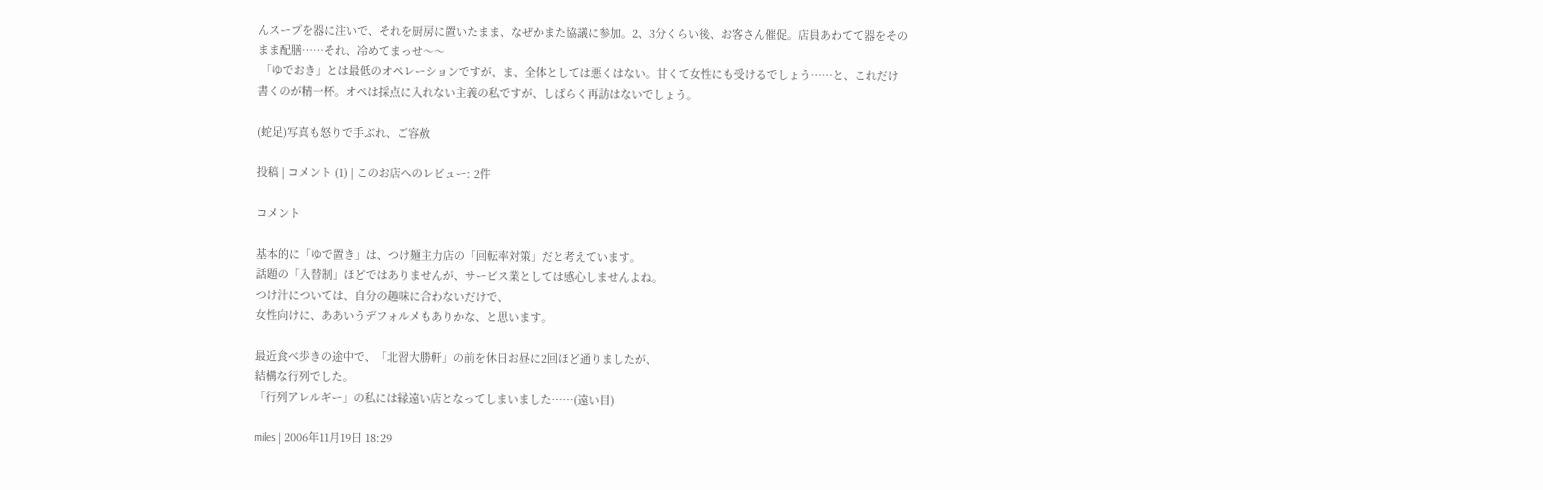んスープを器に注いで、それを厨房に置いたまま、なぜかまた協議に参加。2、3分くらい後、お客さん催促。店員あわてて器をそのまま配膳……それ、冷めてまっせ〜〜
 「ゆでおき」とは最低のオペレーションですが、ま、全体としては悪くはない。甘くて女性にも受けるでしょう……と、これだけ書くのが精一杯。オペは採点に入れない主義の私ですが、しばらく再訪はないでしょう。

(蛇足)写真も怒りで手ぶれ、ご容赦

投稿 | コメント (1) | このお店へのレビュー: 2件

コメント

基本的に「ゆで置き」は、つけ麺主力店の「回転率対策」だと考えています。
話題の「入替制」ほどではありませんが、サービス業としては感心しませんよね。
つけ汁については、自分の趣味に合わないだけで、
女性向けに、ああいうデフォルメもありかな、と思います。

最近食べ歩きの途中で、「北習大勝軒」の前を休日お昼に2回ほど通りましたが、
結構な行列でした。
「行列アレルギー」の私には縁遠い店となってしまいました……(遠い目)

miles | 2006年11月19日 18:29